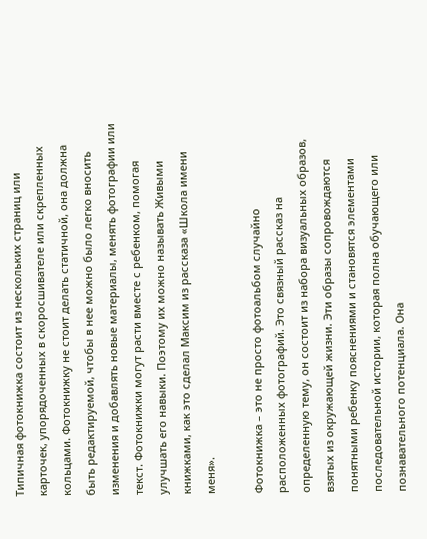Типичная фотокнижка состоит из нескольких страниц или карточек, упорядоченных в скоросшивателе или скрепленных кольцами. Фотокнижку не стоит делать статичной, она должна быть редактируемой, чтобы в нее можно было легко вносить изменения и добавлять новые материалы, менять фотографии или текст. Фотокнижки могут расти вместе с ребенком, помогая улучшать его навыки. Поэтому их можно называть Живыми книжками, как это сделал Максим из рассказа «Школа имени меня».

Фотокнижка – это не просто фотоальбом случайно расположенных фотографий. Это связный рассказ на определенную тему, он состоит из набора визуальных образов, взятых из окружающей жизни. Эти образы сопровождаются понятными ребенку пояснениями и становятся элементами последовательной истории, которая полна обучающего или познавательного потенциала. Она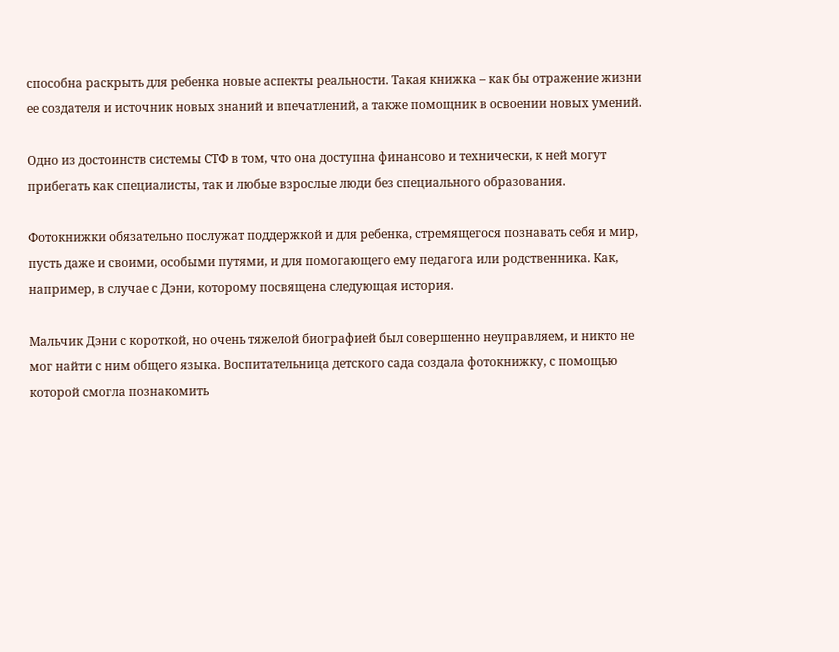способна раскрыть для ребенка новые аспекты реальности. Такая книжка – как бы отражение жизни ее создателя и источник новых знаний и впечатлений, а также помощник в освоении новых умений.

Одно из достоинств системы СТФ в том, что она доступна финансово и технически, к ней могут прибегать как специалисты, так и любые взрослые люди без специального образования.

Фотокнижки обязательно послужат поддержкой и для ребенка, стремящегося познавать себя и мир, пусть даже и своими, особыми путями, и для помогающего ему педагога или родственника. Как, например, в случае с Дэни, которому посвящена следующая история.

Мальчик Дэни с короткой, но очень тяжелой биографией был совершенно неуправляем, и никто не мог найти с ним общего языка. Воспитательница детского сада создала фотокнижку, с помощью которой смогла познакомить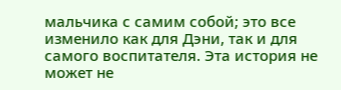мальчика с самим собой; это все изменило как для Дэни, так и для самого воспитателя. Эта история не может не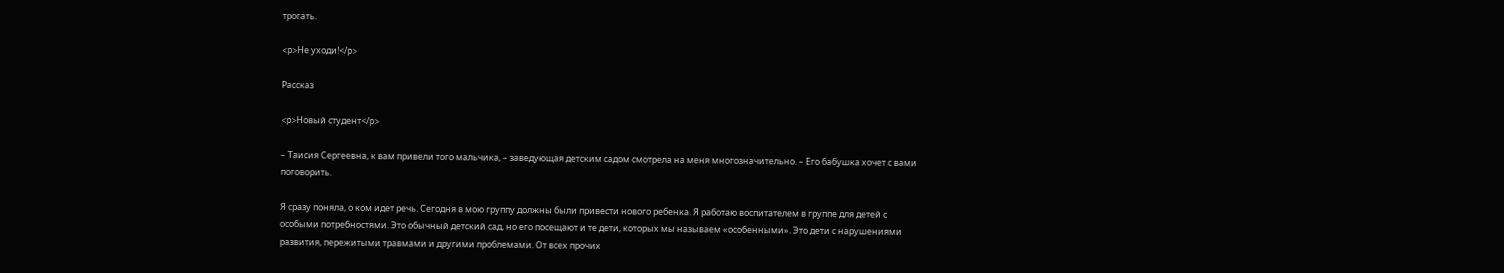трогать.

<p>Не уходи!</p>

Рассказ

<p>Новый студент</p>

– Таисия Сергеевна, к вам привели того мальчика, – заведующая детским садом смотрела на меня многозначительно. – Его бабушка хочет с вами поговорить.

Я сразу поняла, о ком идет речь. Сегодня в мою группу должны были привести нового ребенка. Я работаю воспитателем в группе для детей с особыми потребностями. Это обычный детский сад, но его посещают и те дети, которых мы называем «особенными». Это дети с нарушениями развития, пережитыми травмами и другими проблемами. От всех прочих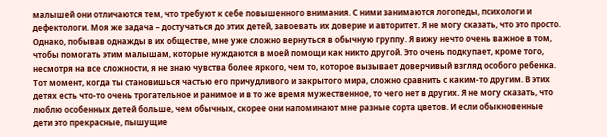малышей они отличаются тем, что требуют к себе повышенного внимания. С ними занимаются логопеды, психологи и дефектологи. Моя же задача – достучаться до этих детей, завоевать их доверие и авторитет. Я не могу сказать, что это просто. Однако, побывав однажды в их обществе, мне уже сложно вернуться в обычную группу. Я вижу нечто очень важное в том, чтобы помогать этим малышам, которые нуждаются в моей помощи как никто другой. Это очень подкупает, кроме того, несмотря на все сложности, я не знаю чувства более яркого, чем то, которое вызывает доверчивый взгляд особого ребенка. Тот момент, когда ты становишься частью его причудливого и закрытого мира, сложно сравнить с каким-то другим. В этих детях есть что-то очень трогательное и ранимое и в то же время мужественное, то чего нет в других. Я не могу сказать, что люблю особенных детей больше, чем обычных, скорее они напоминают мне разные сорта цветов. И если обыкновенные дети это прекрасные, пышущие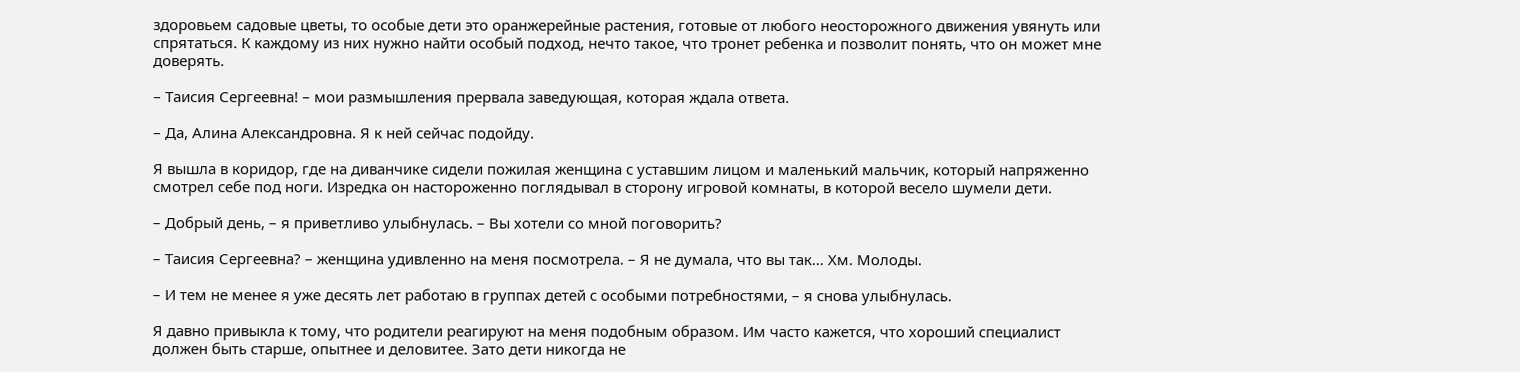здоровьем садовые цветы, то особые дети это оранжерейные растения, готовые от любого неосторожного движения увянуть или спрятаться. К каждому из них нужно найти особый подход, нечто такое, что тронет ребенка и позволит понять, что он может мне доверять.

– Таисия Сергеевна! – мои размышления прервала заведующая, которая ждала ответа.

– Да, Алина Александровна. Я к ней сейчас подойду.

Я вышла в коридор, где на диванчике сидели пожилая женщина с уставшим лицом и маленький мальчик, который напряженно смотрел себе под ноги. Изредка он настороженно поглядывал в сторону игровой комнаты, в которой весело шумели дети.

– Добрый день, – я приветливо улыбнулась. – Вы хотели со мной поговорить?

– Таисия Сергеевна? – женщина удивленно на меня посмотрела. – Я не думала, что вы так… Хм. Молоды.

– И тем не менее я уже десять лет работаю в группах детей с особыми потребностями, – я снова улыбнулась.

Я давно привыкла к тому, что родители реагируют на меня подобным образом. Им часто кажется, что хороший специалист должен быть старше, опытнее и деловитее. Зато дети никогда не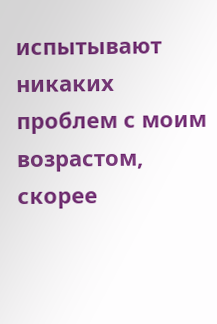испытывают никаких проблем с моим возрастом, скорее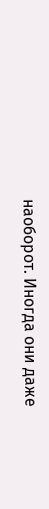наоборот. Иногда они даже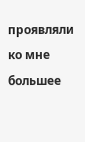проявляли ко мне большее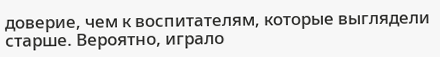доверие, чем к воспитателям, которые выглядели старше. Вероятно, играло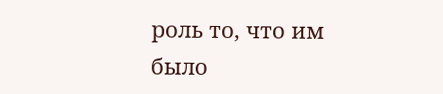роль то, что им было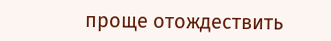проще отождествить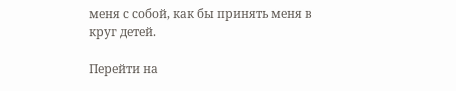меня с собой, как бы принять меня в круг детей.

Перейти на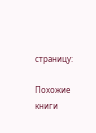страницу:

Похожие книги